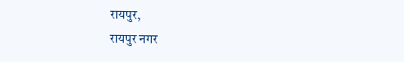रायपुर,
रायपुर नगर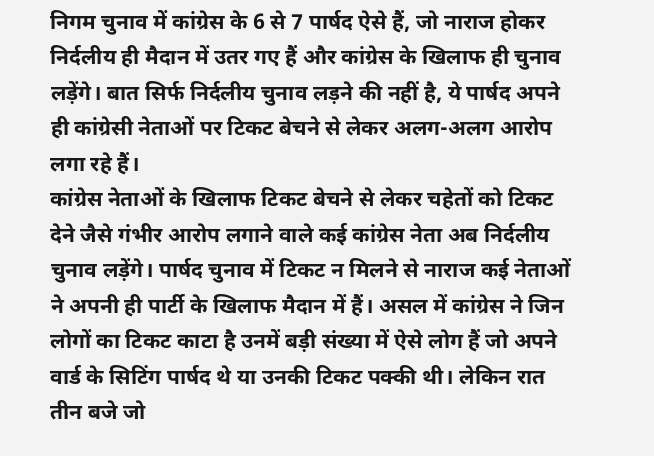निगम चुनाव में कांग्रेस के 6 से 7 पार्षद ऐसे हैं, जो नाराज होकर निर्दलीय ही मैदान में उतर गए हैं और कांग्रेस के खिलाफ ही चुनाव लड़ेंगे। बात सिर्फ निर्दलीय चुनाव लड़ने की नहीं है, ये पार्षद अपने ही कांग्रेसी नेताओं पर टिकट बेचने से लेकर अलग-अलग आरोप लगा रहे हैं।
कांग्रेस नेताओं के खिलाफ टिकट बेचने से लेकर चहेतों को टिकट देने जैसे गंभीर आरोप लगाने वाले कई कांग्रेस नेता अब निर्दलीय चुनाव लड़ेंगे। पार्षद चुनाव में टिकट न मिलने से नाराज कई नेताओं ने अपनी ही पार्टी के खिलाफ मैदान में हैं। असल में कांग्रेस ने जिन लोगों का टिकट काटा है उनमें बड़ी संख्या में ऐसे लोग हैं जो अपने वार्ड के सिटिंग पार्षद थे या उनकी टिकट पक्की थी। लेकिन रात तीन बजे जो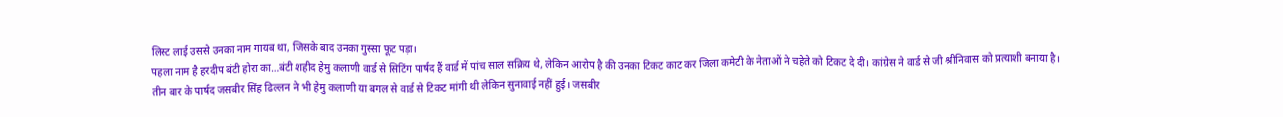लिस्ट लाई उससे उनका नाम गायब था, जिसके बाद उनका गुस्सा फूट पड़ा।
पहला नाम है हरदीप बंटी होरा का…बंटी शहीद हेमु कलाणी वार्ड से सिटिंग पार्षद हैं वार्ड में पांच साल सक्रिय थे, लेकिन आरोप है की उनका टिकट काट कर जिला कमेटी के नेताओं ने चहेते को टिकट दे दी। कांग्रेस ने वार्ड से जी श्रीनिवास को प्रत्याशी बनाया है।
तीन बार के पार्षद जसबीर सिंह ढिल्लन ने भी हेमु कलाणी या बगल से वार्ड से टिकट मांगी थी लेकिन सुनावाई नहीं हुई। जसबीर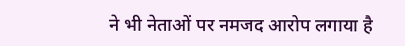ने भी नेताओं पर नमजद आरोप लगाया है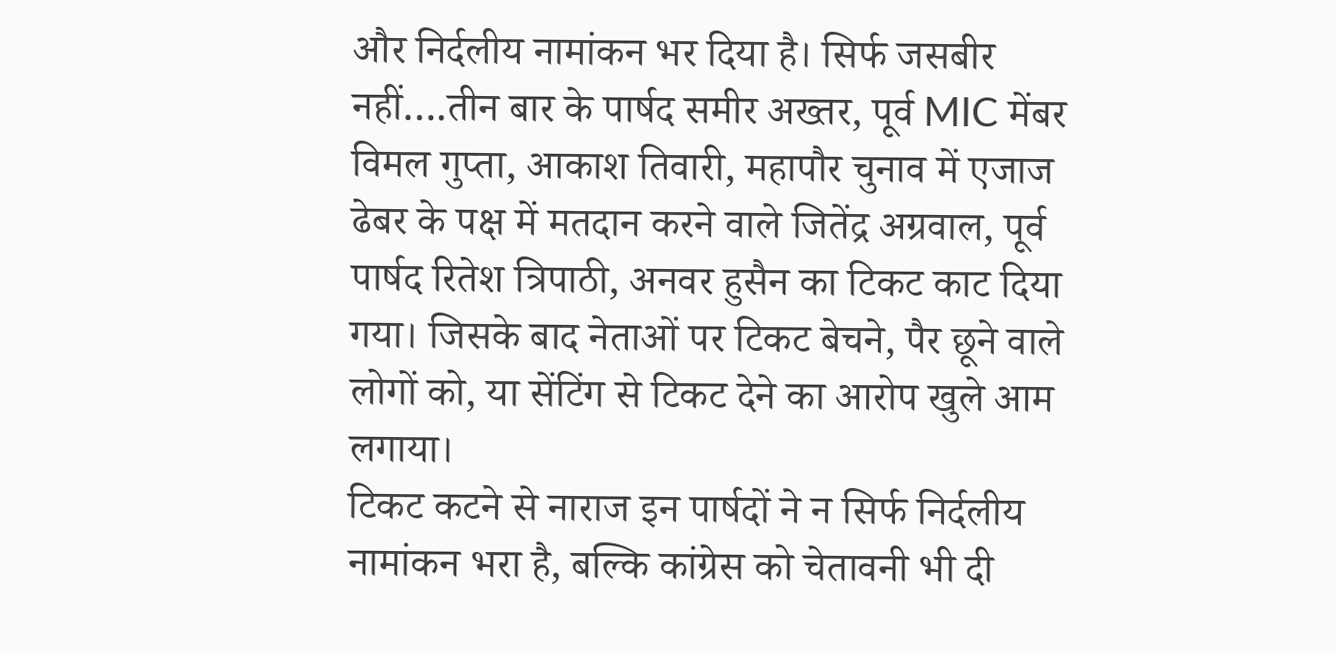और निर्दलीय नामांकन भर दिया है। सिर्फ जसबीर नहीं….तीन बार के पार्षद समीर अख्तर, पूर्व MIC मेंबर विमल गुप्ता, आकाश तिवारी, महापौर चुनाव में एजाज ढेबर के पक्ष में मतदान करने वाले जितेंद्र अग्रवाल, पूर्व पार्षद रितेश त्रिपाठी, अनवर हुसैन का टिकट काट दिया गया। जिसके बाद नेताओं पर टिकट बेचने, पैर छूने वाले लोगों को, या सेंटिंग से टिकट देने का आरोप खुले आम लगाया।
टिकट कटने से नाराज इन पार्षदों ने न सिर्फ निर्दलीय नामांकन भरा है, बल्कि कांग्रेस को चेतावनी भी दी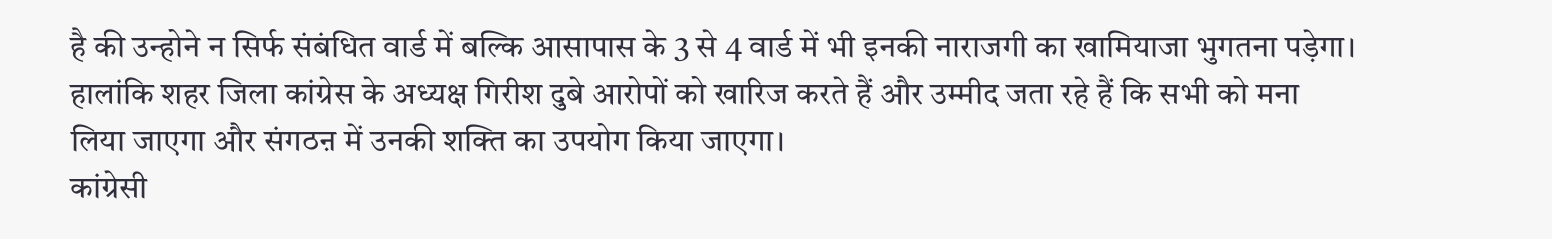है की उन्होने न सिर्फ संबंधित वार्ड में बल्कि आसापास के 3 से 4 वार्ड में भी इनकी नाराजगी का खामियाजा भुगतना पड़ेगा। हालांकि शहर जिला कांग्रेस के अध्यक्ष गिरीश दुबे आरोपों को खारिज करते हैं और उम्मीद जता रहे हैं कि सभी को मना लिया जाएगा और संगठऩ में उनकी शक्ति का उपयोग किया जाएगा।
कांग्रेसी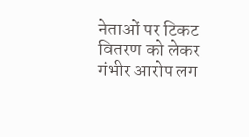नेताओं पर टिकट वितरण को लेकर गंभीर आरोप लग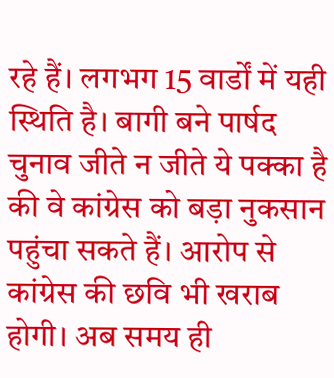रहे हैं। लगभग 15 वार्डों में यही स्थिति है। बागी बने पार्षद चुनाव जीते न जीते ये पक्का है की वे कांग्रेस को बड़ा नुकसान पहुंचा सकते हैं। आरोप से कांग्रेस की छवि भी खराब होगी। अब समय ही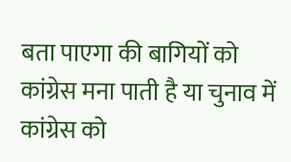बता पाएगा की बागियों को कांग्रेस मना पाती है या चुनाव में कांग्रेस को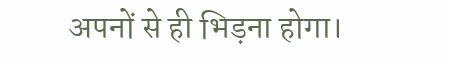अपनों से ही भिड़ना होगा।